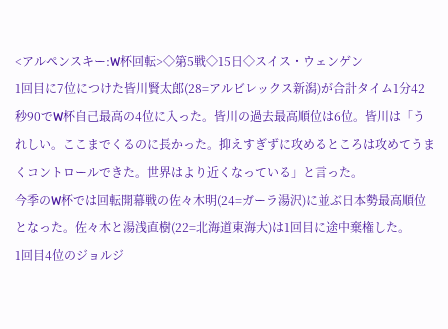<アルペンスキー:W杯回転>◇第5戦◇15日◇スイス・ウェンゲン
1回目に7位につけた皆川賢太郎(28=アルビレックス新潟)が合計タイム1分42秒90でW杯自己最高の4位に入った。皆川の過去最高順位は6位。皆川は「うれしい。ここまでくるのに長かった。抑えすぎずに攻めるところは攻めてうまくコントロールできた。世界はより近くなっている」と言った。
今季のW杯では回転開幕戦の佐々木明(24=ガーラ湯沢)に並ぶ日本勢最高順位となった。佐々木と湯浅直樹(22=北海道東海大)は1回目に途中棄権した。
1回目4位のジョルジ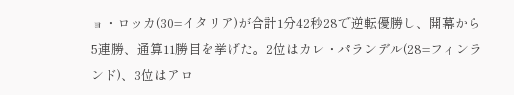ョ・ロッカ(30=イタリア)が合計1分42秒28で逆転優勝し、開幕から5連勝、通算11勝目を挙げた。2位はカレ・パランデル(28=フィンランド)、3位はアロ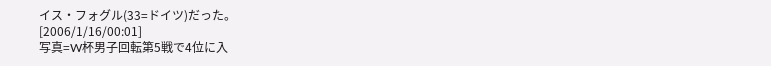イス・フォグル(33=ドイツ)だった。
[2006/1/16/00:01]
写真=W杯男子回転第5戦で4位に入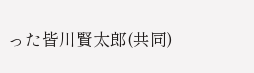った皆川賢太郎(共同)